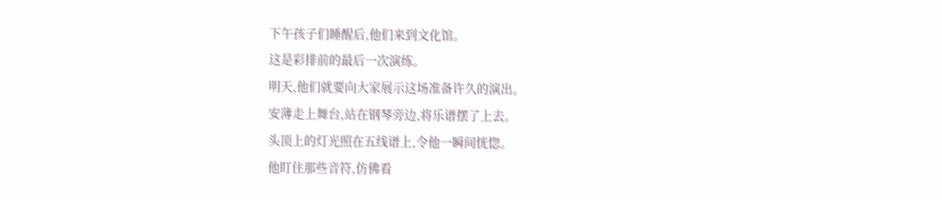下午孩子们睡醒后,他们来到文化馆。
这是彩排前的最后一次演练。
明天,他们就要向大家展示这场准备许久的演出。
安薄走上舞台,站在钢琴旁边,将乐谱摆了上去。
头顶上的灯光照在五线谱上,令他一瞬间恍惚。
他盯住那些音符,仿佛看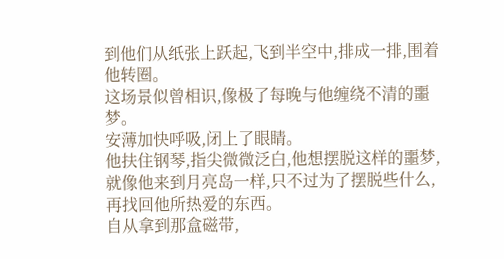到他们从纸张上跃起,飞到半空中,排成一排,围着他转圈。
这场景似曾相识,像极了每晚与他缠绕不清的噩梦。
安薄加快呼吸,闭上了眼睛。
他扶住钢琴,指尖微微泛白,他想摆脱这样的噩梦,就像他来到月亮岛一样,只不过为了摆脱些什么,再找回他所热爱的东西。
自从拿到那盒磁带,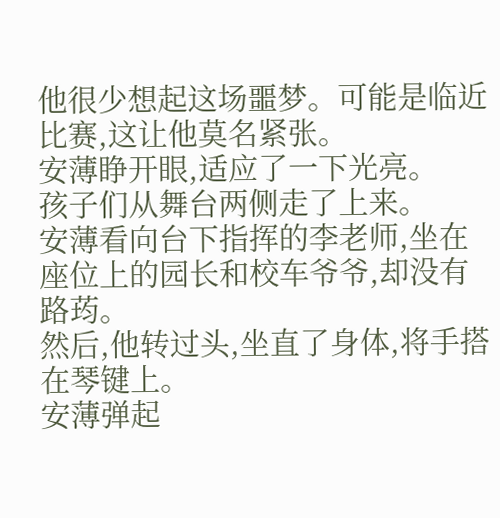他很少想起这场噩梦。可能是临近比赛,这让他莫名紧张。
安薄睁开眼,适应了一下光亮。
孩子们从舞台两侧走了上来。
安薄看向台下指挥的李老师,坐在座位上的园长和校车爷爷,却没有路荺。
然后,他转过头,坐直了身体,将手搭在琴键上。
安薄弹起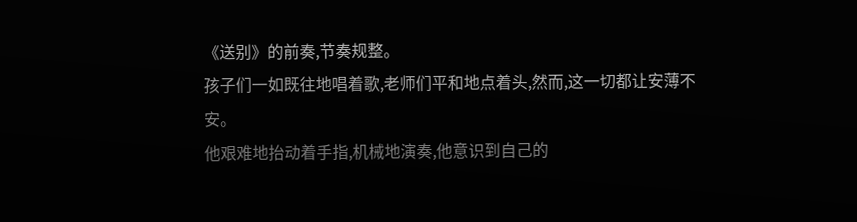《送别》的前奏,节奏规整。
孩子们一如既往地唱着歌,老师们平和地点着头,然而,这一切都让安薄不安。
他艰难地抬动着手指,机械地演奏,他意识到自己的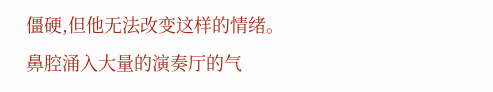僵硬,但他无法改变这样的情绪。
鼻腔涌入大量的演奏厅的气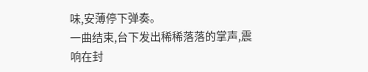味,安薄停下弹奏。
一曲结束,台下发出稀稀落落的掌声,震响在封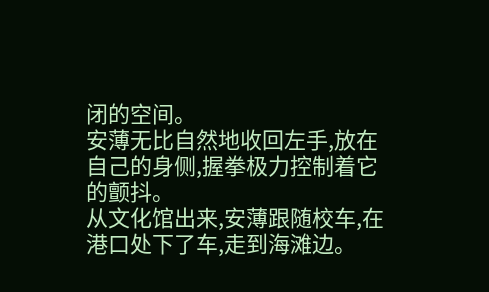闭的空间。
安薄无比自然地收回左手,放在自己的身侧,握拳极力控制着它的颤抖。
从文化馆出来,安薄跟随校车,在港口处下了车,走到海滩边。